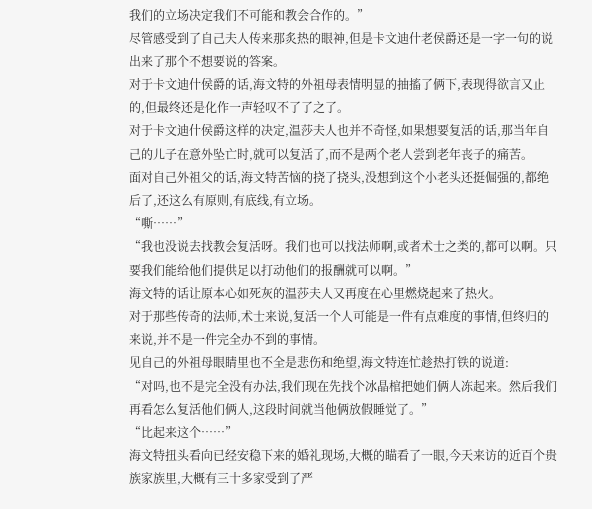我们的立场决定我们不可能和教会合作的。”
尽管感受到了自己夫人传来那炙热的眼神,但是卡文迪什老侯爵还是一字一句的说出来了那个不想要说的答案。
对于卡文迪什侯爵的话,海文特的外祖母表情明显的抽搐了俩下,表现得欲言又止的,但最终还是化作一声轻叹不了了之了。
对于卡文迪什侯爵这样的决定,温莎夫人也并不奇怪,如果想要复活的话,那当年自己的儿子在意外坠亡时,就可以复活了,而不是两个老人尝到老年丧子的痛苦。
面对自己外祖父的话,海文特苦恼的挠了挠头,没想到这个小老头还挺倔强的,都绝后了,还这么有原则,有底线,有立场。
“嘶……”
“我也没说去找教会复活呀。我们也可以找法师啊,或者术士之类的,都可以啊。只要我们能给他们提供足以打动他们的报酬就可以啊。”
海文特的话让原本心如死灰的温莎夫人又再度在心里燃烧起来了热火。
对于那些传奇的法师,术士来说,复活一个人可能是一件有点难度的事情,但终归的来说,并不是一件完全办不到的事情。
见自己的外祖母眼睛里也不全是悲伤和绝望,海文特连忙趁热打铁的说道:
“对吗,也不是完全没有办法,我们现在先找个冰晶棺把她们俩人冻起来。然后我们再看怎么复活他们俩人,这段时间就当他俩放假睡觉了。”
“比起来这个……”
海文特扭头看向已经安稳下来的婚礼现场,大概的瞄看了一眼,今天来访的近百个贵族家族里,大概有三十多家受到了严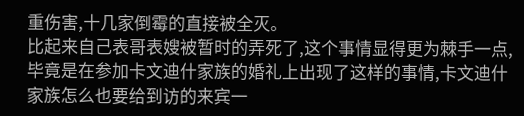重伤害,十几家倒霉的直接被全灭。
比起来自己表哥表嫂被暂时的弄死了,这个事情显得更为棘手一点,毕竟是在参加卡文迪什家族的婚礼上出现了这样的事情,卡文迪什家族怎么也要给到访的来宾一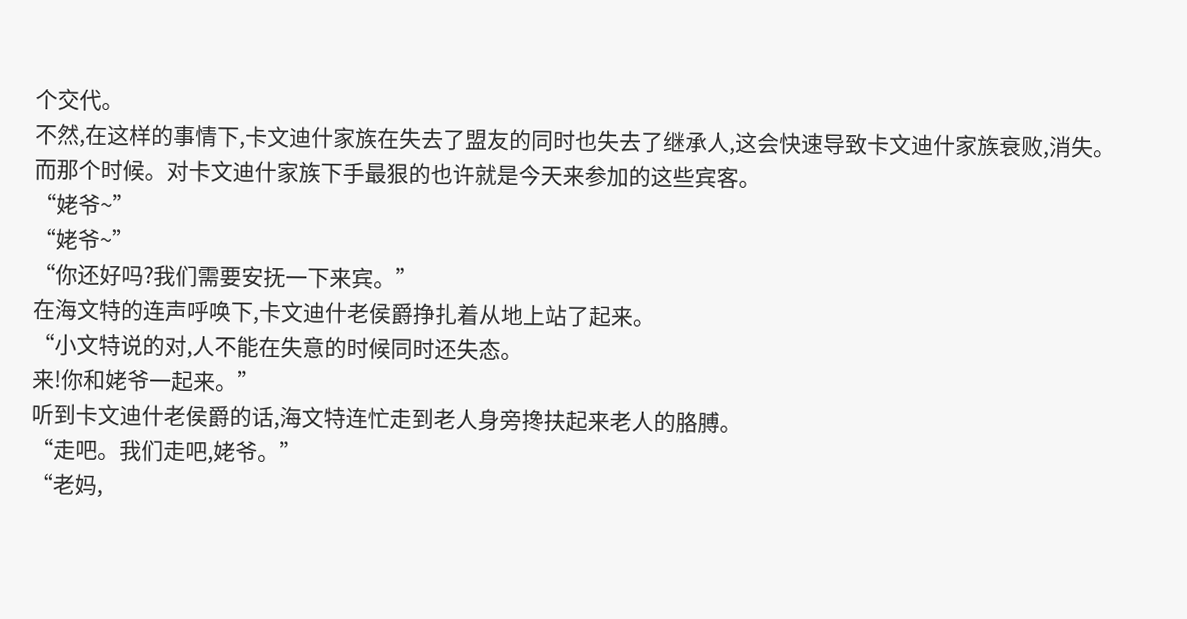个交代。
不然,在这样的事情下,卡文迪什家族在失去了盟友的同时也失去了继承人,这会快速导致卡文迪什家族衰败,消失。
而那个时候。对卡文迪什家族下手最狠的也许就是今天来参加的这些宾客。
“姥爷~”
“姥爷~”
“你还好吗?我们需要安抚一下来宾。”
在海文特的连声呼唤下,卡文迪什老侯爵挣扎着从地上站了起来。
“小文特说的对,人不能在失意的时候同时还失态。
来!你和姥爷一起来。”
听到卡文迪什老侯爵的话,海文特连忙走到老人身旁搀扶起来老人的胳膊。
“走吧。我们走吧,姥爷。”
“老妈,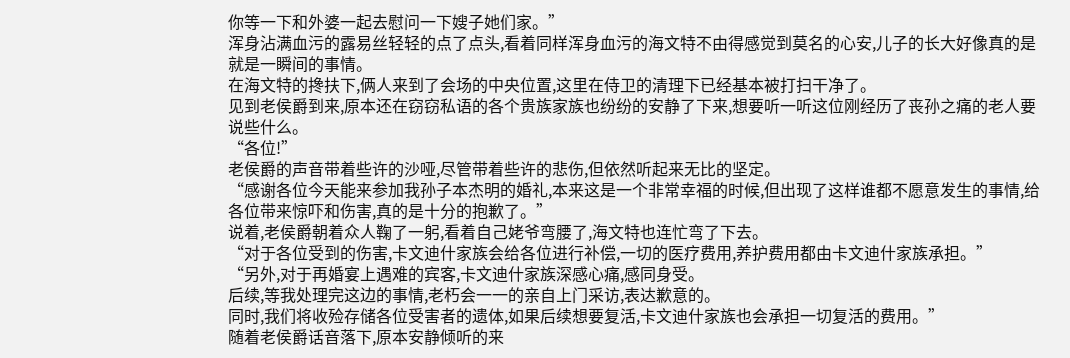你等一下和外婆一起去慰问一下嫂子她们家。”
浑身沾满血污的露易丝轻轻的点了点头,看着同样浑身血污的海文特不由得感觉到莫名的心安,儿子的长大好像真的是就是一瞬间的事情。
在海文特的搀扶下,俩人来到了会场的中央位置,这里在侍卫的清理下已经基本被打扫干净了。
见到老侯爵到来,原本还在窃窃私语的各个贵族家族也纷纷的安静了下来,想要听一听这位刚经历了丧孙之痛的老人要说些什么。
“各位!”
老侯爵的声音带着些许的沙哑,尽管带着些许的悲伤,但依然听起来无比的坚定。
“感谢各位今天能来参加我孙子本杰明的婚礼,本来这是一个非常幸福的时候,但出现了这样谁都不愿意发生的事情,给各位带来惊吓和伤害,真的是十分的抱歉了。”
说着,老侯爵朝着众人鞠了一躬,看着自己姥爷弯腰了,海文特也连忙弯了下去。
“对于各位受到的伤害,卡文迪什家族会给各位进行补偿,一切的医疗费用,养护费用都由卡文迪什家族承担。”
“另外,对于再婚宴上遇难的宾客,卡文迪什家族深感心痛,感同身受。
后续,等我处理完这边的事情,老朽会一一的亲自上门采访,表达歉意的。
同时,我们将收殓存储各位受害者的遗体,如果后续想要复活,卡文迪什家族也会承担一切复活的费用。”
随着老侯爵话音落下,原本安静倾听的来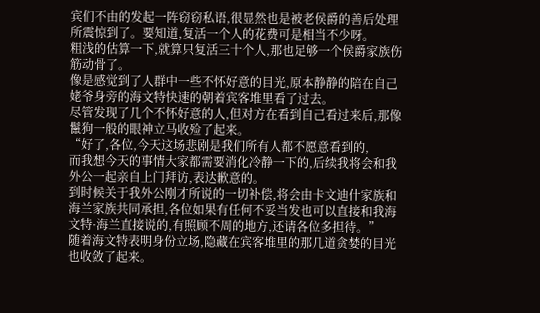宾们不由的发起一阵窃窃私语,很显然也是被老侯爵的善后处理所震惊到了。要知道,复活一个人的花费可是相当不少呀。
粗浅的估算一下,就算只复活三十个人,那也足够一个侯爵家族伤筋动骨了。
像是感觉到了人群中一些不怀好意的目光,原本静静的陪在自己姥爷身旁的海文特快速的朝着宾客堆里看了过去。
尽管发现了几个不怀好意的人,但对方在看到自己看过来后,那像鬣狗一般的眼神立马收殓了起来。
“好了,各位,今天这场悲剧是我们所有人都不愿意看到的,
而我想今天的事情大家都需要消化冷静一下的,后续我将会和我外公一起亲自上门拜访,表达歉意的。
到时候关于我外公刚才所说的一切补偿,将会由卡文迪什家族和海兰家族共同承担,各位如果有任何不妥当发也可以直接和我海文特·海兰直接说的,有照顾不周的地方,还请各位多担待。”
随着海文特表明身份立场,隐藏在宾客堆里的那几道贪婪的目光也收敛了起来。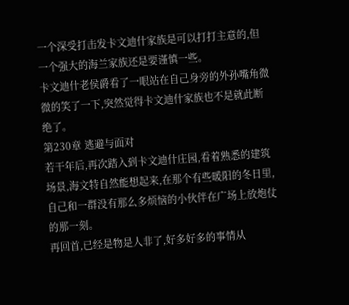一个深受打击发卡文迪什家族是可以打打主意的,但一个强大的海兰家族还是要谨慎一些。
卡文迪什老侯爵看了一眼站在自己身旁的外孙嘴角微微的笑了一下,突然觉得卡文迪什家族也不是就此断绝了。
第230章 逃避与面对
若干年后,再次踏入到卡文迪什庄园,看着熟悉的建筑场景,海文特自然能想起来,在那个有些暖阳的冬日里,自己和一群没有那么多烦恼的小伙伴在广场上放炮仗的那一刻。
再回首,已经是物是人非了,好多好多的事情从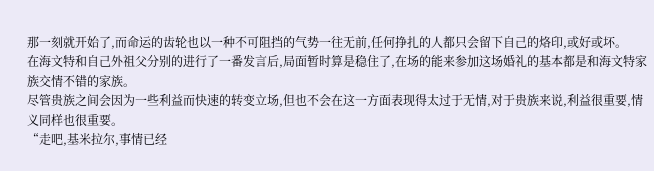那一刻就开始了,而命运的齿轮也以一种不可阻挡的气势一往无前,任何挣扎的人都只会留下自己的烙印,或好或坏。
在海文特和自己外祖父分别的进行了一番发言后,局面暂时算是稳住了,在场的能来参加这场婚礼的基本都是和海文特家族交情不错的家族。
尽管贵族之间会因为一些利益而快速的转变立场,但也不会在这一方面表现得太过于无情,对于贵族来说,利益很重要,情义同样也很重要。
“走吧,基米拉尔,事情已经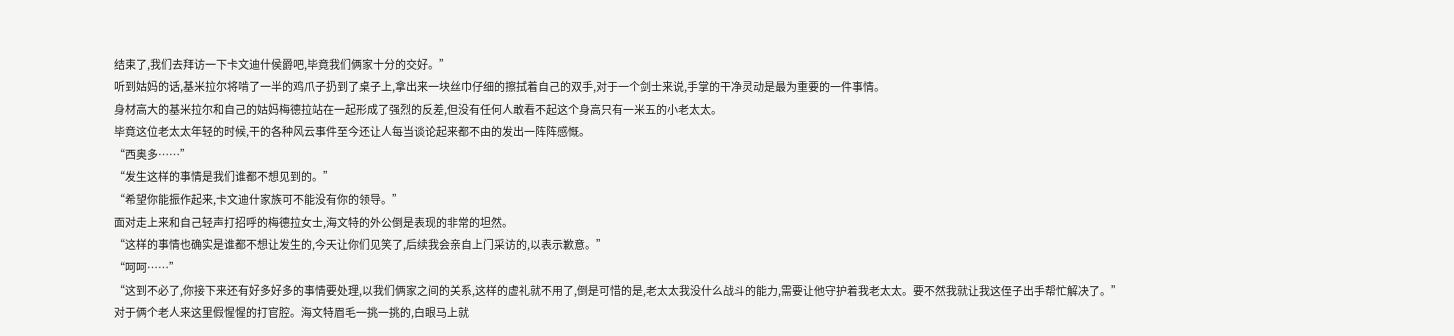结束了,我们去拜访一下卡文迪什侯爵吧,毕竟我们俩家十分的交好。”
听到姑妈的话,基米拉尔将啃了一半的鸡爪子扔到了桌子上,拿出来一块丝巾仔细的擦拭着自己的双手,对于一个剑士来说,手掌的干净灵动是最为重要的一件事情。
身材高大的基米拉尔和自己的姑妈梅德拉站在一起形成了强烈的反差,但没有任何人敢看不起这个身高只有一米五的小老太太。
毕竟这位老太太年轻的时候,干的各种风云事件至今还让人每当谈论起来都不由的发出一阵阵感慨。
“西奥多……”
“发生这样的事情是我们谁都不想见到的。”
“希望你能振作起来,卡文迪什家族可不能没有你的领导。”
面对走上来和自己轻声打招呼的梅德拉女士,海文特的外公倒是表现的非常的坦然。
“这样的事情也确实是谁都不想让发生的,今天让你们见笑了,后续我会亲自上门采访的,以表示歉意。”
“呵呵……”
“这到不必了,你接下来还有好多好多的事情要处理,以我们俩家之间的关系,这样的虚礼就不用了,倒是可惜的是,老太太我没什么战斗的能力,需要让他守护着我老太太。要不然我就让我这侄子出手帮忙解决了。”
对于俩个老人来这里假惺惺的打官腔。海文特眉毛一挑一挑的,白眼马上就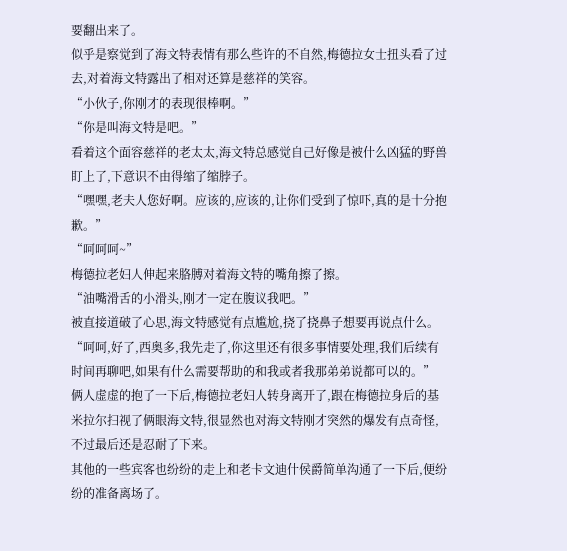要翻出来了。
似乎是察觉到了海文特表情有那么些许的不自然,梅德拉女士扭头看了过去,对着海文特露出了相对还算是慈祥的笑容。
“小伙子,你刚才的表现很棒啊。”
“你是叫海文特是吧。”
看着这个面容慈祥的老太太,海文特总感觉自己好像是被什么凶猛的野兽盯上了,下意识不由得缩了缩脖子。
“嘿嘿,老夫人您好啊。应该的,应该的,让你们受到了惊吓,真的是十分抱歉。”
“呵呵呵~”
梅德拉老妇人伸起来胳膊对着海文特的嘴角擦了擦。
“油嘴滑舌的小滑头,刚才一定在腹议我吧。”
被直接道破了心思,海文特感觉有点尴尬,挠了挠鼻子想要再说点什么。
“呵呵,好了,西奥多,我先走了,你这里还有很多事情要处理,我们后续有时间再聊吧,如果有什么需要帮助的和我或者我那弟弟说都可以的。”
俩人虚虚的抱了一下后,梅德拉老妇人转身离开了,跟在梅德拉身后的基米拉尔扫视了俩眼海文特,很显然也对海文特刚才突然的爆发有点奇怪,不过最后还是忍耐了下来。
其他的一些宾客也纷纷的走上和老卡文迪什侯爵简单沟通了一下后,便纷纷的准备离场了。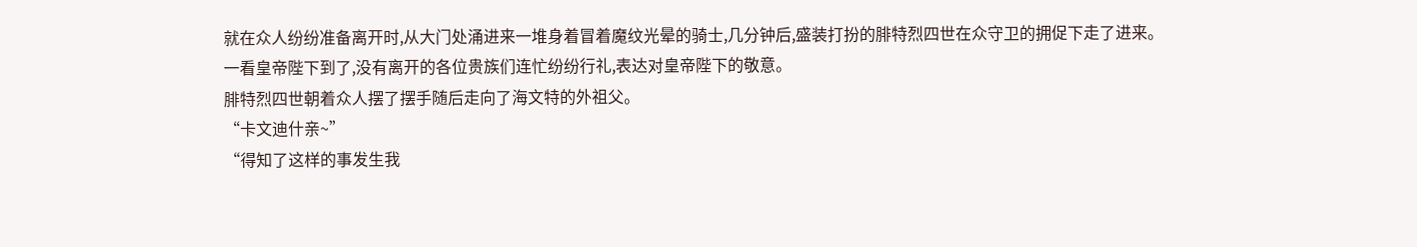就在众人纷纷准备离开时,从大门处涌进来一堆身着冒着魔纹光晕的骑士,几分钟后,盛装打扮的腓特烈四世在众守卫的拥促下走了进来。
一看皇帝陛下到了,没有离开的各位贵族们连忙纷纷行礼,表达对皇帝陛下的敬意。
腓特烈四世朝着众人摆了摆手随后走向了海文特的外祖父。
“卡文迪什亲~”
“得知了这样的事发生我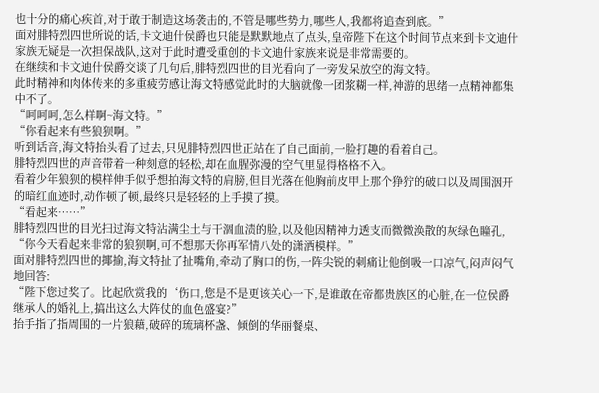也十分的痛心疾首,对于敢于制造这场袭击的,不管是哪些势力,哪些人,我都将追查到底。”
面对腓特烈四世所说的话,卡文迪什侯爵也只能是默默地点了点头,皇帝陛下在这个时间节点来到卡文迪什家族无疑是一次担保战队,这对于此时遭受重创的卡文迪什家族来说是非常需要的。
在继续和卡文迪什侯爵交谈了几句后,腓特烈四世的目光看向了一旁发呆放空的海文特。
此时精神和肉体传来的多重疲劳感让海文特感觉此时的大脑就像一团浆糊一样,神游的思绪一点精神都集中不了。
“呵呵呵,怎么样啊~海文特。”
“你看起来有些狼狈啊。”
听到话音,海文特抬头看了过去,只见腓特烈四世正站在了自己面前,一脸打趣的看着自己。
腓特烈四世的声音带着一种刻意的轻松,却在血腥弥漫的空气里显得格格不入。
看着少年狼狈的模样伸手似乎想拍海文特的肩膀,但目光落在他胸前皮甲上那个狰狞的破口以及周围洇开的暗红血迹时,动作顿了顿,最终只是轻轻的上手摸了摸。
“看起来……”
腓特烈四世的目光扫过海文特沾满尘土与干涸血渍的脸,以及他因精神力透支而微微涣散的灰绿色瞳孔,
“你今天看起来非常的狼狈啊,可不想那天你再军情八处的潇洒模样。”
面对腓特烈四世的揶揄,海文特扯了扯嘴角,牵动了胸口的伤,一阵尖锐的刺痛让他倒吸一口凉气,闷声闷气地回答:
“陛下您过奖了。比起欣赏我的‘伤口,您是不是更该关心一下,是谁敢在帝都贵族区的心脏,在一位侯爵继承人的婚礼上,搞出这么大阵仗的血色盛宴?”
抬手指了指周围的一片狼藉,破碎的琉璃杯盏、倾倒的华丽餐桌、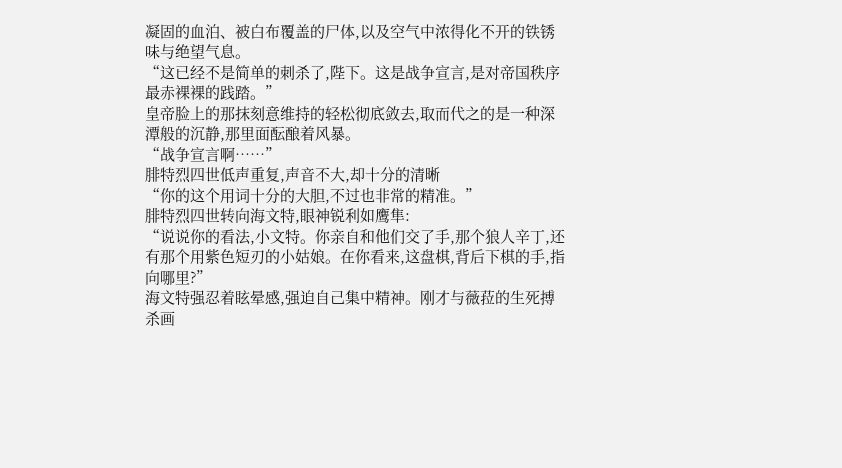凝固的血泊、被白布覆盖的尸体,以及空气中浓得化不开的铁锈味与绝望气息。
“这已经不是简单的刺杀了,陛下。这是战争宣言,是对帝国秩序最赤裸裸的践踏。”
皇帝脸上的那抹刻意维持的轻松彻底敛去,取而代之的是一种深潭般的沉静,那里面酝酿着风暴。
“战争宣言啊……”
腓特烈四世低声重复,声音不大,却十分的清晰
“你的这个用词十分的大胆,不过也非常的精准。”
腓特烈四世转向海文特,眼神锐利如鹰隼:
“说说你的看法,小文特。你亲自和他们交了手,那个狼人辛丁,还有那个用紫色短刃的小姑娘。在你看来,这盘棋,背后下棋的手,指向哪里?”
海文特强忍着眩晕感,强迫自己集中精神。刚才与薇菈的生死搏杀画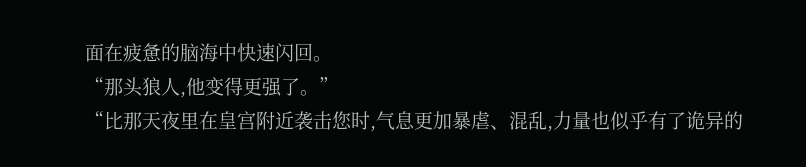面在疲惫的脑海中快速闪回。
“那头狼人,他变得更强了。”
“比那天夜里在皇宫附近袭击您时,气息更加暴虐、混乱,力量也似乎有了诡异的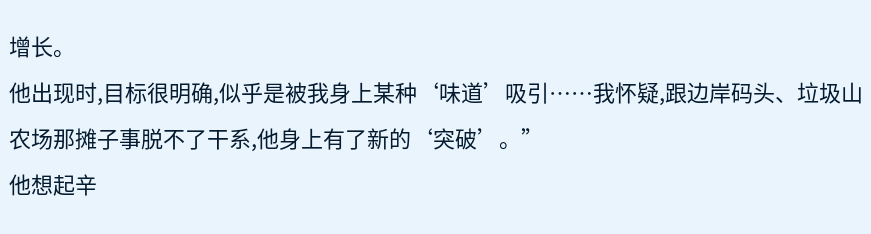增长。
他出现时,目标很明确,似乎是被我身上某种‘味道’吸引……我怀疑,跟边岸码头、垃圾山农场那摊子事脱不了干系,他身上有了新的‘突破’。”
他想起辛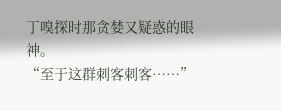丁嗅探时那贪婪又疑惑的眼神。
“至于这群刺客刺客……”